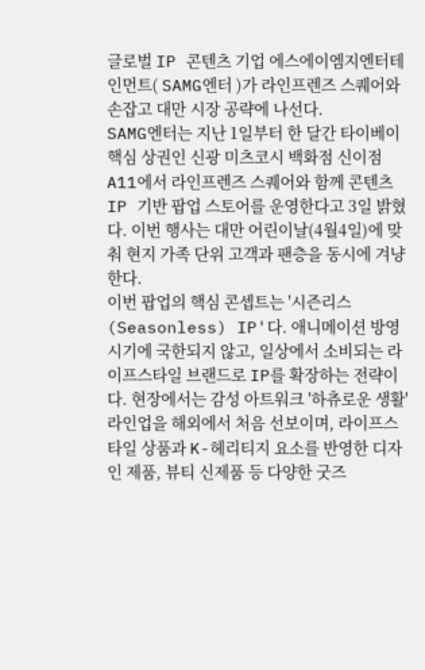글로벌 IP 콘텐츠 기업 에스에이엠지엔터테인먼트( SAMG엔터 )가 라인프렌즈 스퀘어와 손잡고 대만 시장 공략에 나선다.
SAMG엔터는 지난 1일부터 한 달간 타이베이 핵심 상권인 신광 미츠코시 백화점 신이점 A11에서 라인프렌즈 스퀘어와 함께 콘텐츠 IP 기반 팝업 스토어를 운영한다고 3일 밝혔다. 이번 행사는 대만 어린이날(4월4일)에 맞춰 현지 가족 단위 고객과 팬층을 동시에 겨냥한다.
이번 팝업의 핵심 콘셉트는 '시즌리스(Seasonless) IP'다. 애니메이션 방영 시기에 국한되지 않고, 일상에서 소비되는 라이프스타일 브랜드로 IP를 확장하는 전략이다. 현장에서는 감성 아트워크 '하츄로운 생활' 라인업을 해외에서 처음 선보이며, 라이프스타일 상품과 K-헤리티지 요소를 반영한 디자인 제품, 뷰티 신제품 등 다양한 굿즈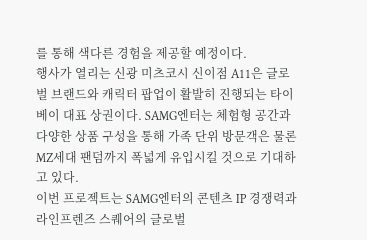를 통해 색다른 경험을 제공할 예정이다.
행사가 열리는 신광 미츠코시 신이점 A11은 글로벌 브랜드와 캐릭터 팝업이 활발히 진행되는 타이베이 대표 상권이다. SAMG엔터는 체험형 공간과 다양한 상품 구성을 통해 가족 단위 방문객은 물론 MZ세대 팬덤까지 폭넓게 유입시킬 것으로 기대하고 있다.
이번 프로젝트는 SAMG엔터의 콘텐츠 IP 경쟁력과 라인프렌즈 스퀘어의 글로벌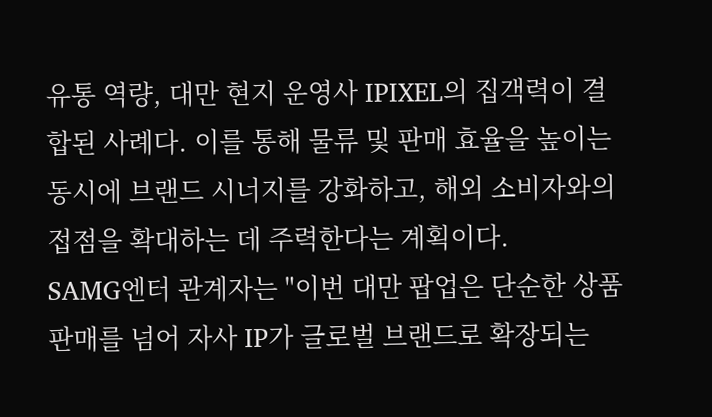유통 역량, 대만 현지 운영사 IPIXEL의 집객력이 결합된 사례다. 이를 통해 물류 및 판매 효율을 높이는 동시에 브랜드 시너지를 강화하고, 해외 소비자와의 접점을 확대하는 데 주력한다는 계획이다.
SAMG엔터 관계자는 "이번 대만 팝업은 단순한 상품 판매를 넘어 자사 IP가 글로벌 브랜드로 확장되는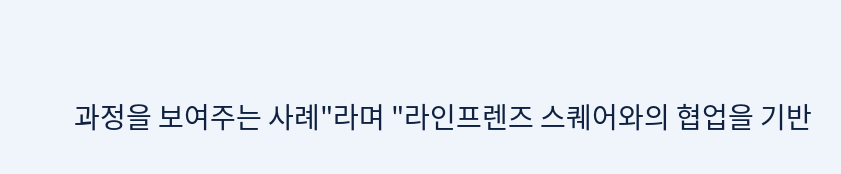과정을 보여주는 사례"라며 "라인프렌즈 스퀘어와의 협업을 기반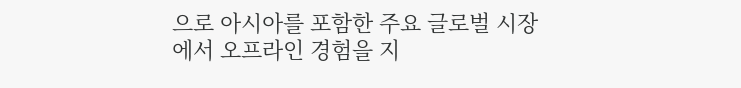으로 아시아를 포함한 주요 글로벌 시장에서 오프라인 경험을 지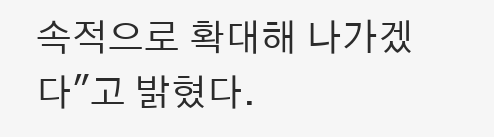속적으로 확대해 나가겠다"고 밝혔다.